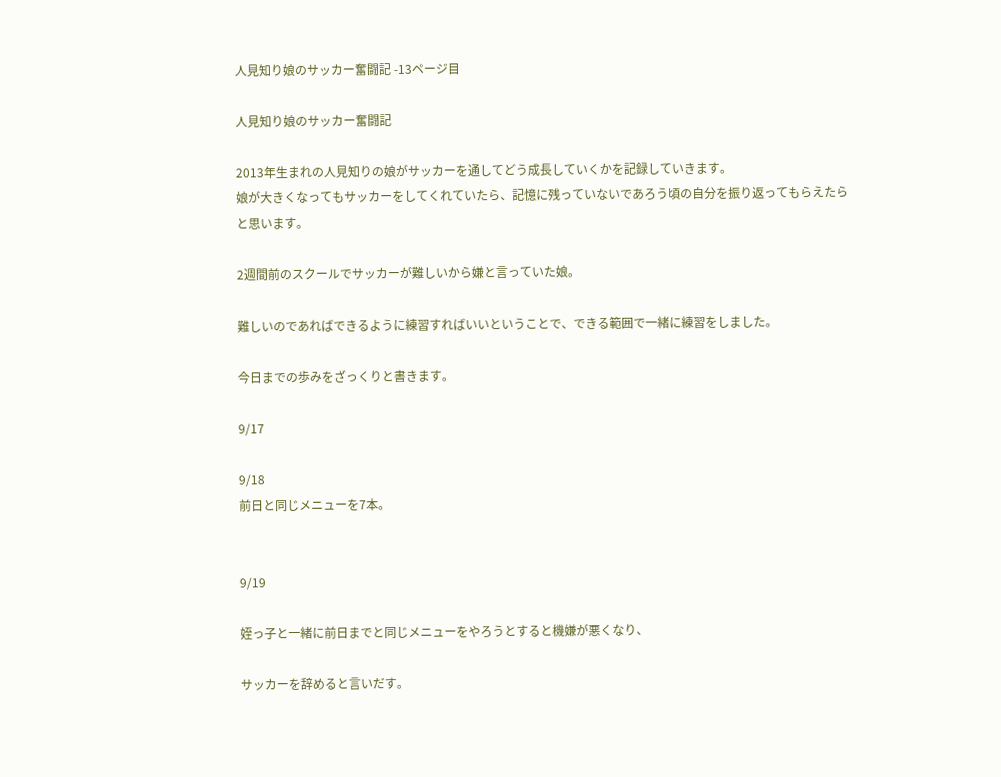人見知り娘のサッカー奮闘記 -13ページ目

人見知り娘のサッカー奮闘記

2013年生まれの人見知りの娘がサッカーを通してどう成長していくかを記録していきます。
娘が大きくなってもサッカーをしてくれていたら、記憶に残っていないであろう頃の自分を振り返ってもらえたらと思います。

2週間前のスクールでサッカーが難しいから嫌と言っていた娘。

難しいのであればできるように練習すればいいということで、できる範囲で一緒に練習をしました。

今日までの歩みをざっくりと書きます。

9/17

9/18
前日と同じメニューを7本。


9/19

姪っ子と一緒に前日までと同じメニューをやろうとすると機嫌が悪くなり、

サッカーを辞めると言いだす。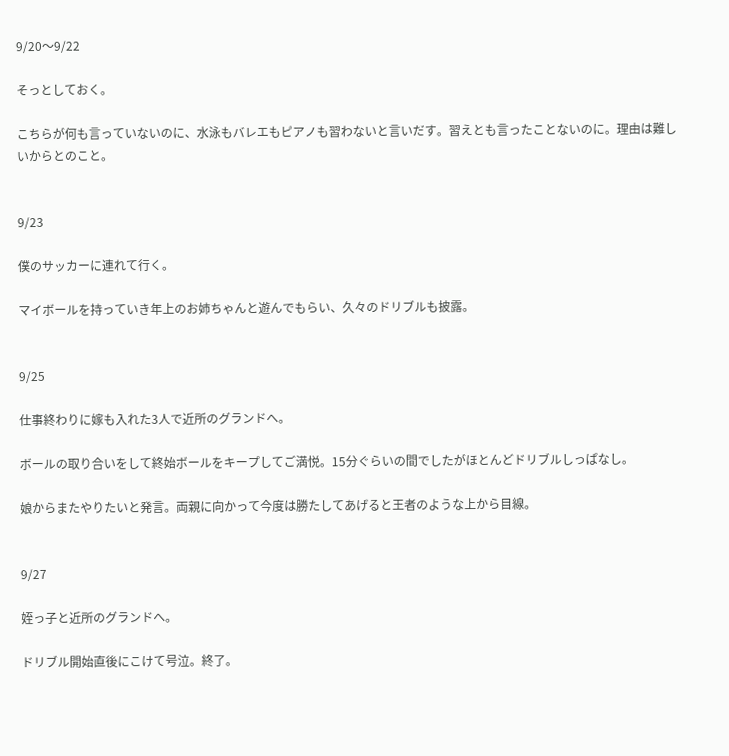9/20〜9/22

そっとしておく。

こちらが何も言っていないのに、水泳もバレエもピアノも習わないと言いだす。習えとも言ったことないのに。理由は難しいからとのこと。


9/23

僕のサッカーに連れて行く。

マイボールを持っていき年上のお姉ちゃんと遊んでもらい、久々のドリブルも披露。


9/25

仕事終わりに嫁も入れた3人で近所のグランドへ。

ボールの取り合いをして終始ボールをキープしてご満悦。15分ぐらいの間でしたがほとんどドリブルしっぱなし。

娘からまたやりたいと発言。両親に向かって今度は勝たしてあげると王者のような上から目線。


9/27

姪っ子と近所のグランドへ。

ドリブル開始直後にこけて号泣。終了。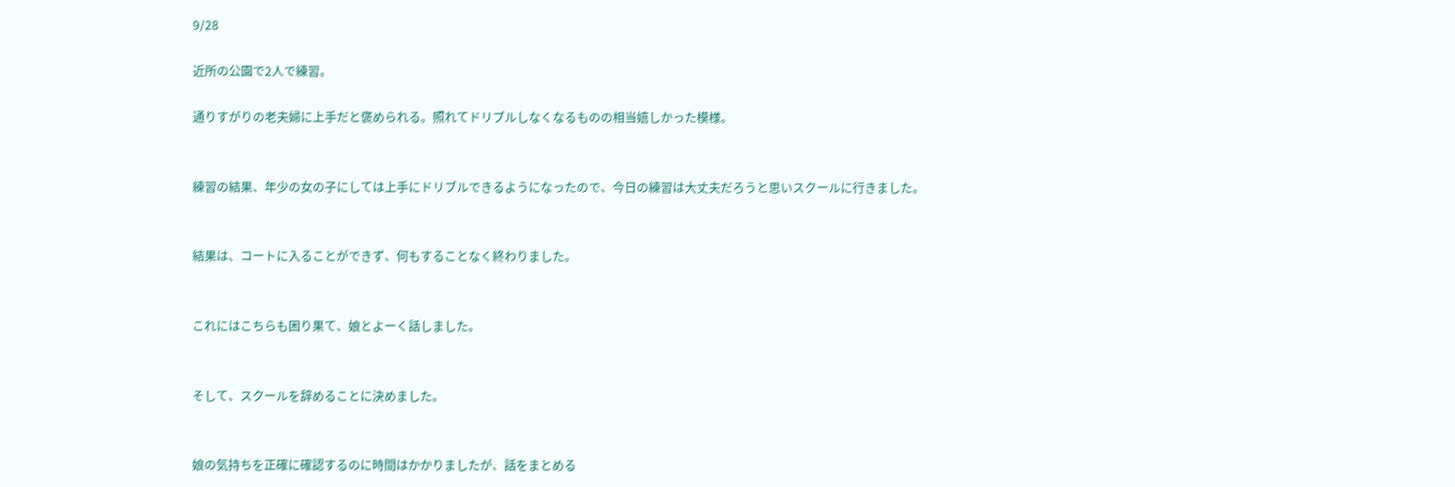9/28

近所の公園で2人で練習。

通りすがりの老夫婦に上手だと褒められる。照れてドリブルしなくなるものの相当嬉しかった模様。


練習の結果、年少の女の子にしては上手にドリブルできるようになったので、今日の練習は大丈夫だろうと思いスクールに行きました。


結果は、コートに入ることができず、何もすることなく終わりました。


これにはこちらも困り果て、娘とよーく話しました。


そして、スクールを辞めることに決めました。


娘の気持ちを正確に確認するのに時間はかかりましたが、話をまとめる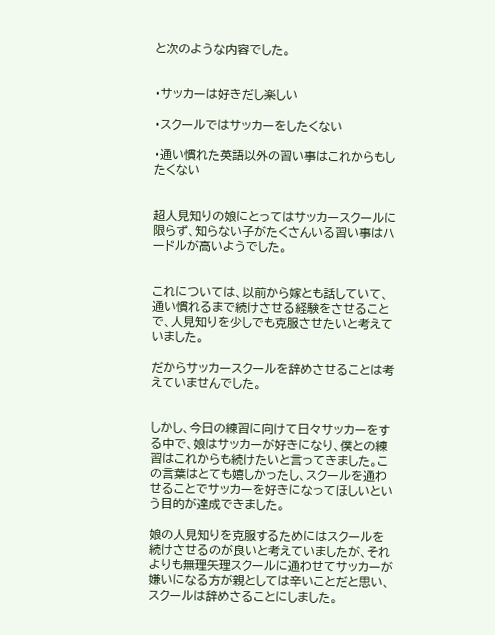と次のような内容でした。


・サッカーは好きだし楽しい

・スクールではサッカーをしたくない

・通い慣れた英語以外の習い事はこれからもしたくない


超人見知りの娘にとってはサッカースクールに限らず、知らない子がたくさんいる習い事はハードルが高いようでした。


これについては、以前から嫁とも話していて、通い慣れるまで続けさせる経験をさせることで、人見知りを少しでも克服させたいと考えていました。

だからサッカースクールを辞めさせることは考えていませんでした。


しかし、今日の練習に向けて日々サッカーをする中で、娘はサッカーが好きになり、僕との練習はこれからも続けたいと言ってきました。この言葉はとても嬉しかったし、スクールを通わせることでサッカーを好きになってほしいという目的が達成できました。

娘の人見知りを克服するためにはスクールを続けさせるのが良いと考えていましたが、それよりも無理矢理スクールに通わせてサッカーが嫌いになる方が親としては辛いことだと思い、スクールは辞めさることにしました。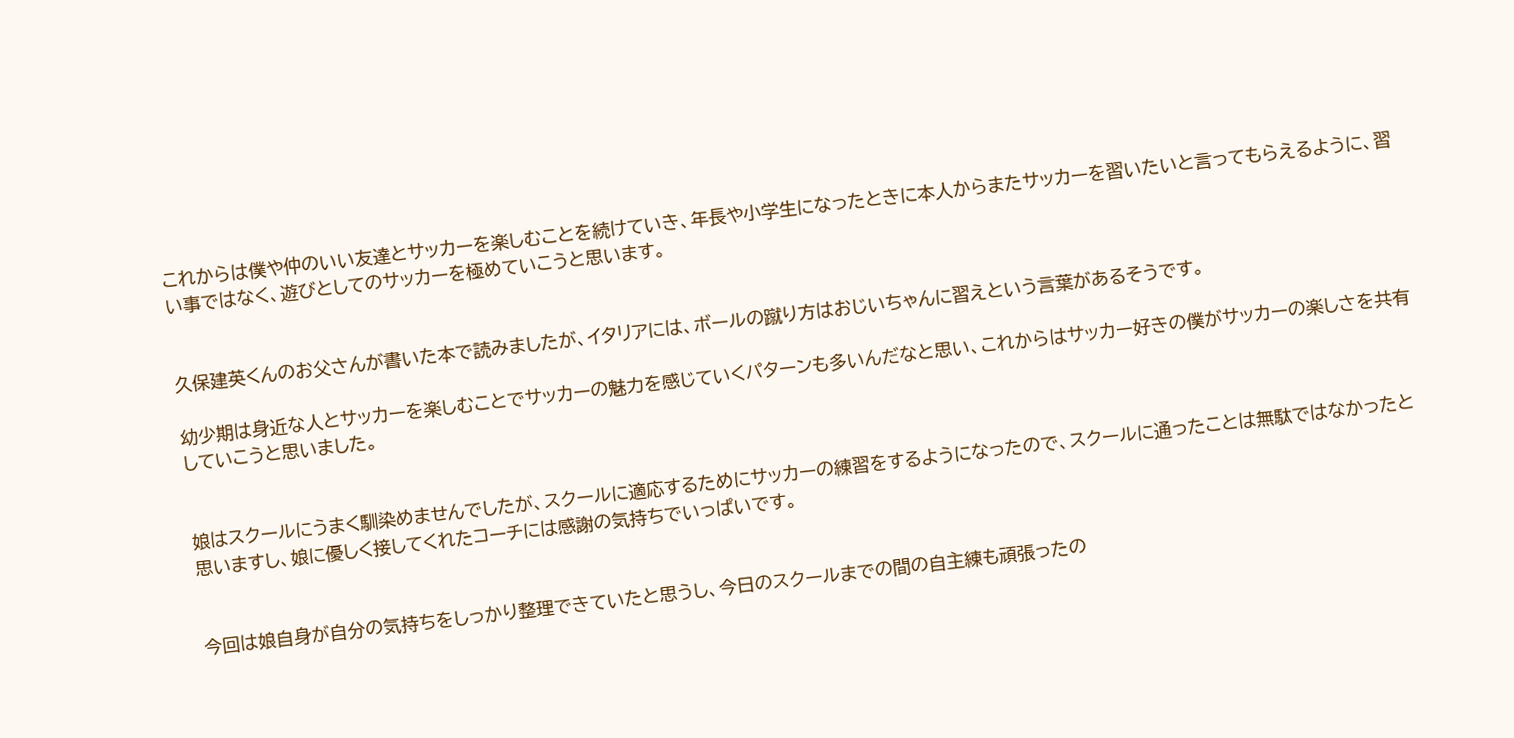これからは僕や仲のいい友達とサッカーを楽しむことを続けていき、年長や小学生になったときに本人からまたサッカーを習いたいと言ってもらえるように、習い事ではなく、遊びとしてのサッカーを極めていこうと思います。


久保建英くんのお父さんが書いた本で読みましたが、イタリアには、ボールの蹴り方はおじいちゃんに習えという言葉があるそうです。

幼少期は身近な人とサッカーを楽しむことでサッカーの魅力を感じていくパターンも多いんだなと思い、これからはサッカー好きの僕がサッカーの楽しさを共有していこうと思いました。


娘はスクールにうまく馴染めませんでしたが、スクールに適応するためにサッカーの練習をするようになったので、スクールに通ったことは無駄ではなかったと思いますし、娘に優しく接してくれたコーチには感謝の気持ちでいっぱいです。


今回は娘自身が自分の気持ちをしっかり整理できていたと思うし、今日のスクールまでの間の自主練も頑張ったの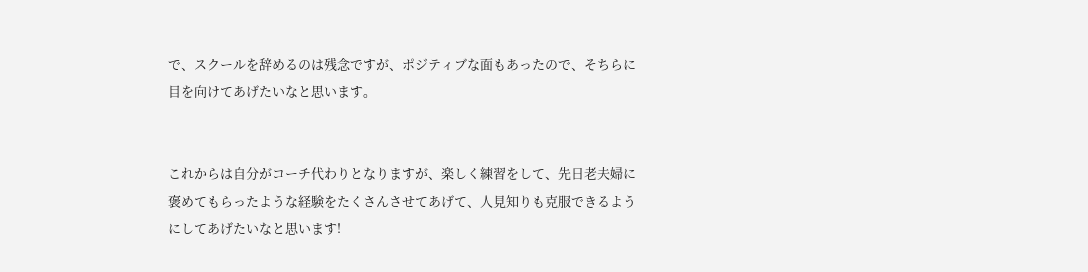で、スクールを辞めるのは残念ですが、ポジティブな面もあったので、そちらに目を向けてあげたいなと思います。


これからは自分がコーチ代わりとなりますが、楽しく練習をして、先日老夫婦に褒めてもらったような経験をたくさんさせてあげて、人見知りも克服できるようにしてあげたいなと思います!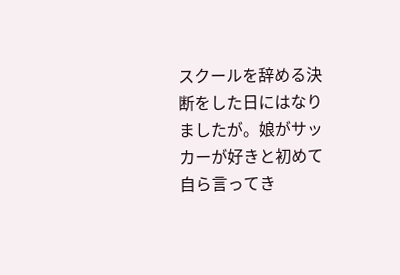スクールを辞める決断をした日にはなりましたが。娘がサッカーが好きと初めて自ら言ってき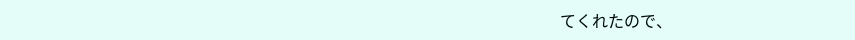てくれたので、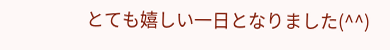とても嬉しい一日となりました(^^)